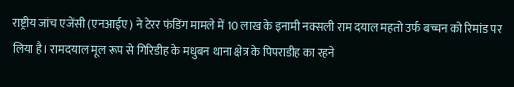राष्ट्रीय जांच एजेंसी (एनआईए) ने टेरर फंडिंग मामले में 10 लाख के इनामी नक्सली राम दयाल महतो उर्फ बच्चन को रिमांड पर लिया है। रामदयाल मूल रूप से गिरिडीह के मधुबन थाना क्षेत्र के पिपराडीह का रहने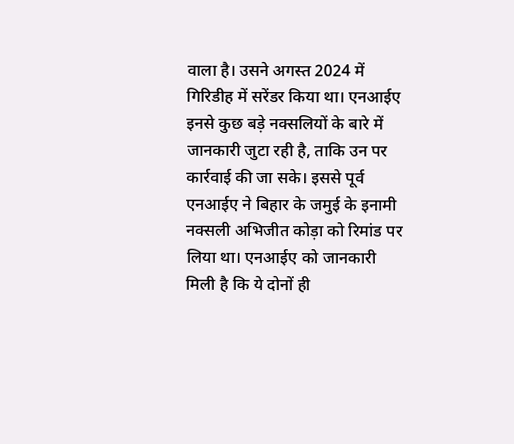वाला है। उसने अगस्त 2024 में गिरिडीह में सरेंडर किया था। एनआईए इनसे कुछ बड़े नक्सलियों के बारे में जानकारी जुटा रही है, ताकि उन पर कार्रवाई की जा सके। इससे पूर्व एनआईए ने बिहार के जमुई के इनामी नक्सली अभिजीत कोड़ा को रिमांड पर लिया था। एनआईए को जानकारी मिली है कि ये दोनों ही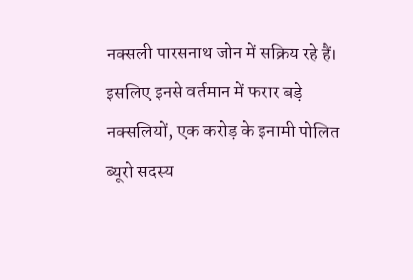नक्सली पारसनाथ जोन में सक्रिय रहे हैं। इसलिए इनसे वर्तमान में फरार बड़े नक्सलियों, एक करोड़ के इनामी पोलित ब्यूरो सदस्य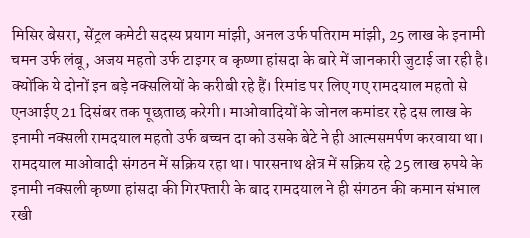मिसिर बेसरा, सेंट्रल कमेटी सदस्य प्रयाग मांझी, अनल उर्फ पतिराम मांझी, 25 लाख के इनामी चमन उर्फ लंबू, अजय महतो उर्फ टाइगर व कृष्णा हांसदा के बारे में जानकारी जुटाई जा रही है। क्योंकि ये दोनों इन बड़े नक्सलियों के करीबी रहे हैं। रिमांड पर लिए गए रामदयाल महतो से एनआईए 21 दिसंबर तक पूछताछ करेगी। माओवादियों के जोनल कमांडर रहे दस लाख के इनामी नक्सली रामदयाल महतो उर्फ बच्चन दा को उसके बेटे ने ही आत्मसमर्पण करवाया था। रामदयाल माओवादी संगठन में सक्रिय रहा था। पारसनाथ क्षेत्र में सक्रिय रहे 25 लाख रुपये के इनामी नक्सली कृष्णा हांसदा की गिरफ्तारी के बाद रामदयाल ने ही संगठन की कमान संभाल रखी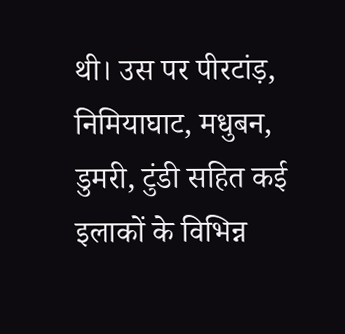थी। उस पर पीरटांड़, निमियाघाट, मधुबन, डुमरी, टुंडी सहित कई इलाकों के विभिन्न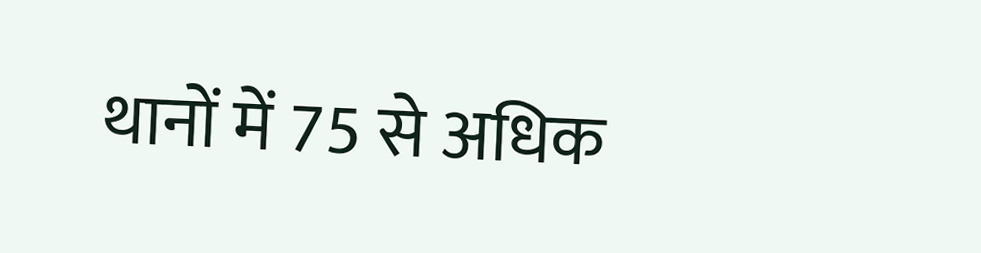थानों में 75 से अधिक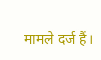मामले दर्ज हैं।